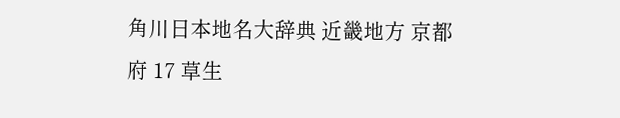角川日本地名大辞典 近畿地方 京都府 17 草生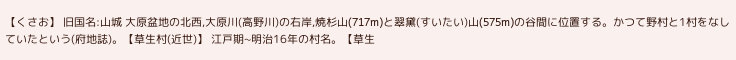【くさお】 旧国名:山城 大原盆地の北西,大原川(高野川)の右岸,焼杉山(717m)と翠黛(すいたい)山(575m)の谷間に位置する。かつて野村と1村をなしていたという(府地誌)。【草生村(近世)】 江戸期~明治16年の村名。【草生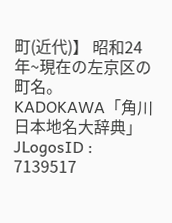町(近代)】 昭和24年~現在の左京区の町名。 KADOKAWA「角川日本地名大辞典」JLogosID : 7139517